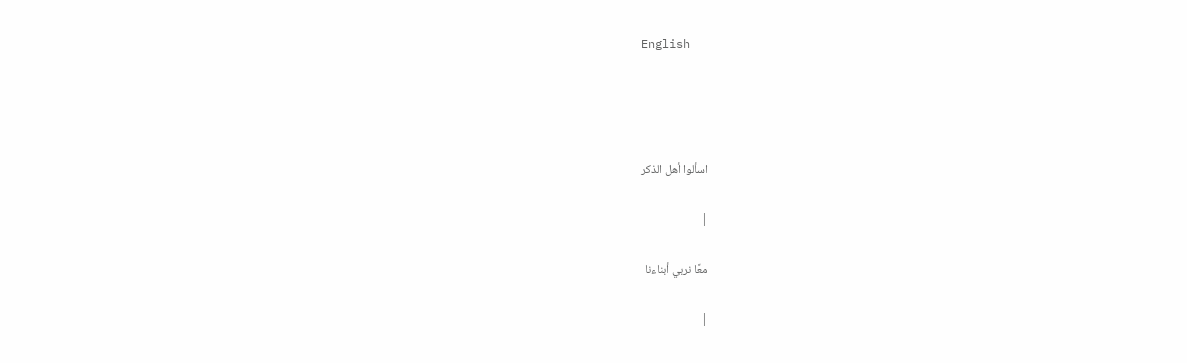English




اسألوا أهل الذكر

|

معًا نربي أبناءنا

|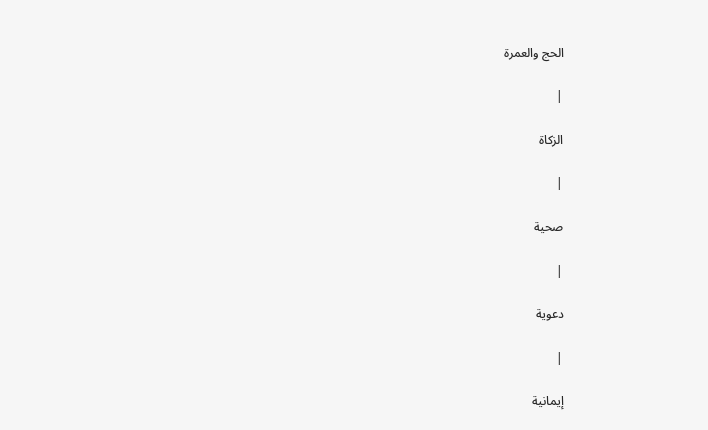الحج والعمرة

|

الزكاة

|

صحية

|

دعوية

|

إيمانية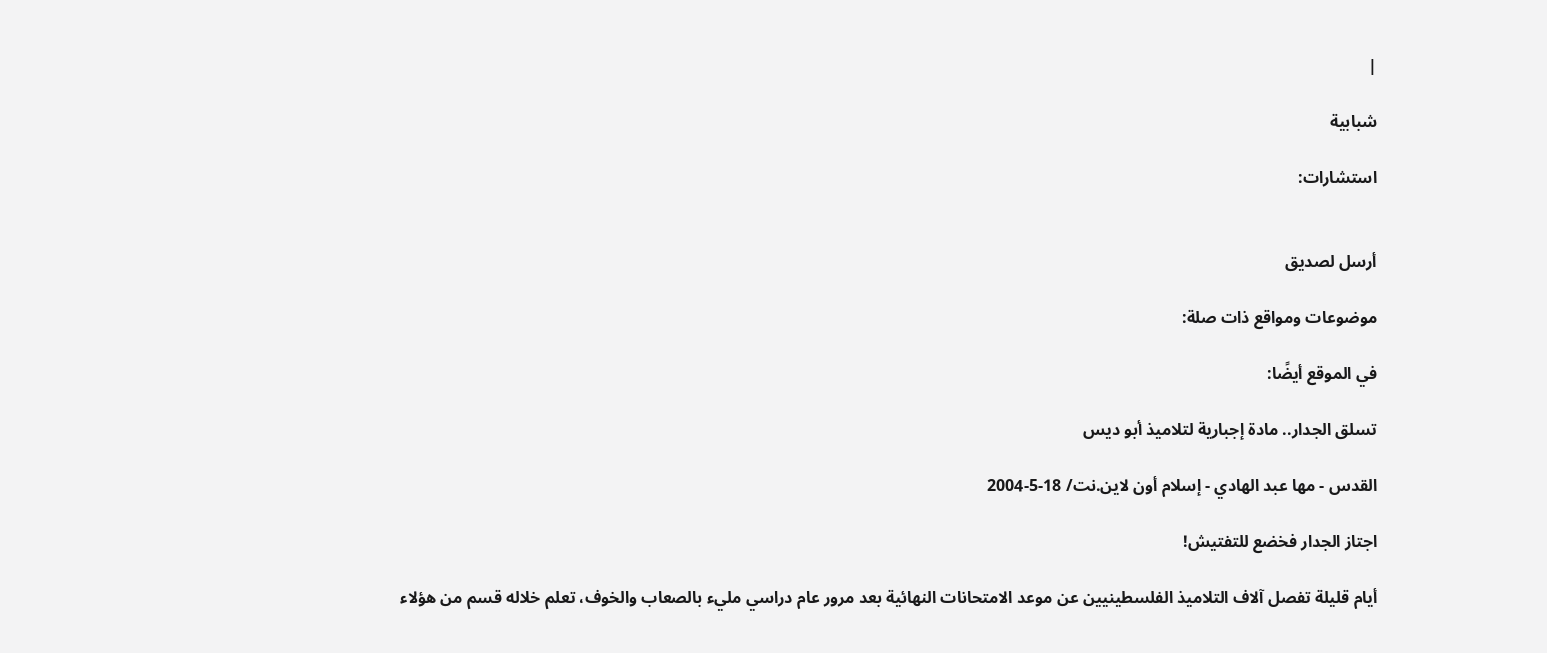|

شبابية

استشارات:


أرسل لصديق

موضوعات ومواقع ذات صلة:

في الموقع أيضًا:

تسلق الجدار.. مادة إجبارية لتلاميذ أبو ديس

القدس - مها عبد الهادي - إسلام أون لاين.نت/ 18-5-2004

اجتاز الجدار فخضع للتفتيش!

أيام قليلة تفصل آلاف التلاميذ الفلسطينيين عن موعد الامتحانات النهائية بعد مرور عام دراسي مليء بالصعاب والخوف، تعلم خلاله قسم من هؤلاء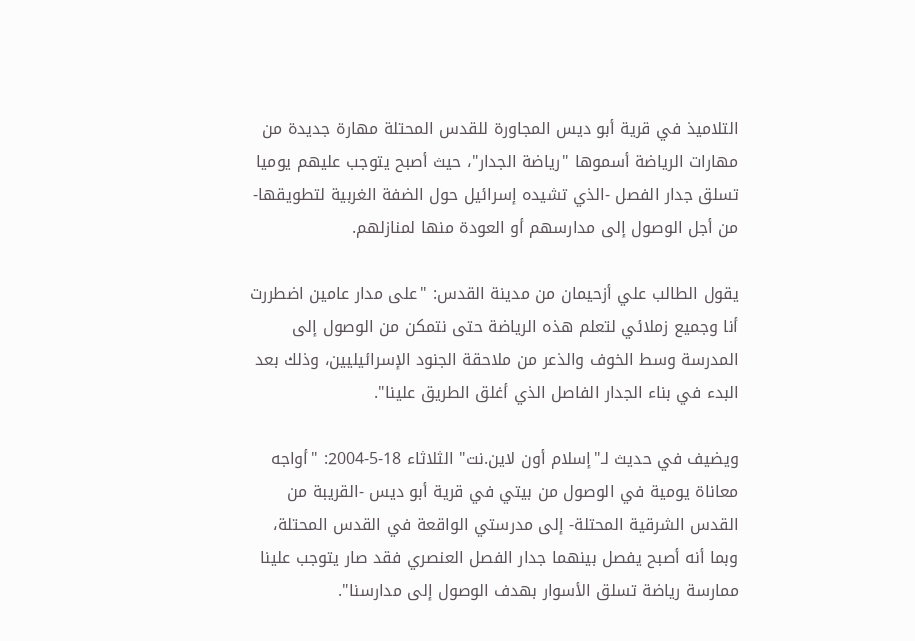التلاميذ في قرية أبو ديس المجاورة للقدس المحتلة مهارة جديدة من مهارات الرياضة أسموها "رياضة الجدار"، حيث أصبح يتوجب عليهم يوميا تسلق جدار الفصل -الذي تشيده إسرائيل حول الضفة الغربية لتطويقها- من أجل الوصول إلى مدارسهم أو العودة منها لمنازلهم.

يقول الطالب علي أزحيمان من مدينة القدس: "على مدار عامين اضطررت أنا وجميع زملائي لتعلم هذه الرياضة حتى نتمكن من الوصول إلى المدرسة وسط الخوف والذعر من ملاحقة الجنود الإسرائيليين، وذلك بعد البدء في بناء الجدار الفاصل الذي أغلق الطريق علينا".

ويضيف في حديث لـ"إسلام أون لاين.نت" الثلاثاء 18-5-2004: "أواجه معاناة يومية في الوصول من بيتي في قرية أبو ديس -القريبة من القدس الشرقية المحتلة- إلى مدرستي الواقعة في القدس المحتلة، وبما أنه أصبح يفصل بينهما جدار الفصل العنصري فقد صار يتوجب علينا ممارسة رياضة تسلق الأسوار بهدف الوصول إلى مدارسنا".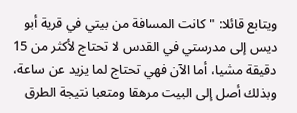ويتابع قائلا: "كانت المسافة من بيتي في قرية أبو ديس إلى مدرستي في القدس لا تحتاج لأكثر من 15 دقيقة مشيا، أما الآن فهي تحتاج لما يزيد عن ساعة، وبذلك أصل إلى البيت مرهقا ومتعبا نتيجة الطرق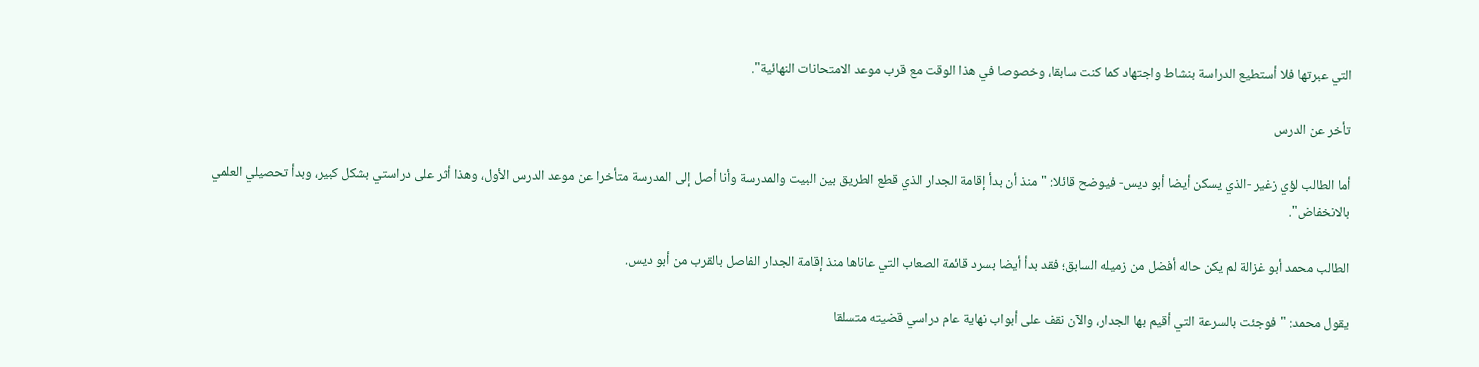التي عبرتها فلا أستطيع الدراسة بنشاط واجتهاد كما كنت سابقا، وخصوصا في هذا الوقت مع قرب موعد الامتحانات النهائية".

تأخر عن الدرس

أما الطالب لؤي زغير -الذي يسكن أيضا أبو ديس- فيوضح قائلا: "منذ أن بدأ إقامة الجدار الذي قطع الطريق بين البيت والمدرسة وأنا أصل إلى المدرسة متأخرا عن موعد الدرس الأول، وهذا أثر على دراستي بشكل كبير، وبدأ تحصيلي العلمي بالانخفاض".

الطالب محمد أبو غزالة لم يكن حاله أفضل من زميله السابق؛ فقد بدأ أيضا بسرد قائمة الصعاب التي عاناها منذ إقامة الجدار الفاصل بالقرب من أبو ديس.

يقول محمد: "فوجئت بالسرعة التي أقيم بها الجدار، والآن نقف على أبواب نهاية عام دراسي قضيته متسلقا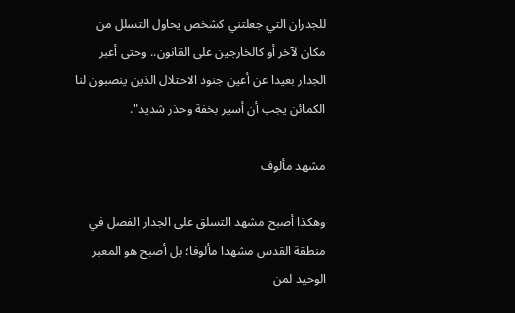للجدران التي جعلتني كشخص يحاول التسلل من مكان لآخر أو كالخارجين على القانون.. وحتى أعبر الجدار بعيدا عن أعين جنود الاحتلال الذين ينصبون لنا الكمائن يجب أن أسير بخفة وحذر شديد".

مشهد مألوف

وهكذا أصبح مشهد التسلق على الجدار الفصل في منطقة القدس مشهدا مألوفا؛ بل أصبح هو المعبر الوحيد لمن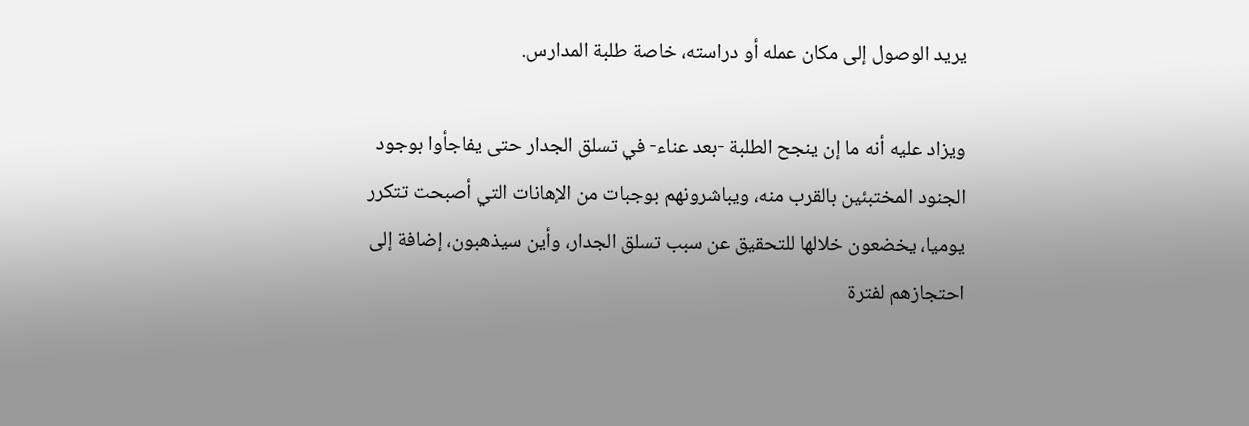يريد الوصول إلى مكان عمله أو دراسته، خاصة طلبة المدارس.

ويزاد عليه أنه ما إن ينجح الطلبة -بعد عناء- في تسلق الجدار حتى يفاجأوا بوجود الجنود المختبئين بالقرب منه، ويباشرونهم بوجبات من الإهانات التي أصبحت تتكرر يوميا، يخضعون خلالها للتحقيق عن سبب تسلق الجدار، وأين سيذهبون، إضافة إلى احتجازهم لفترة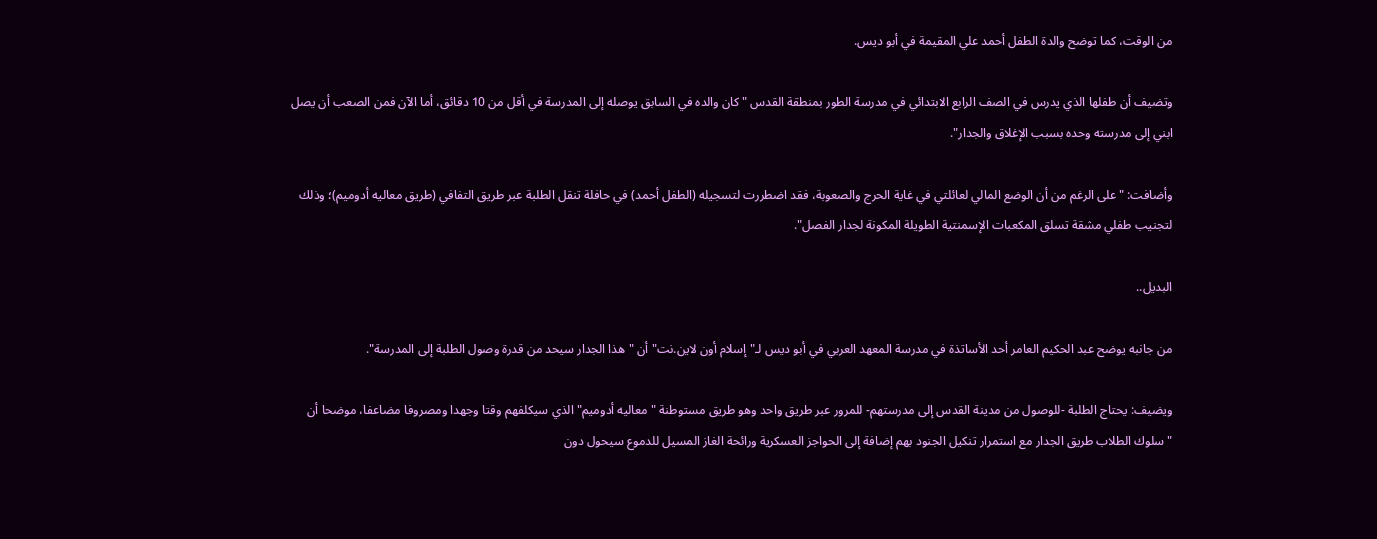من الوقت، كما توضح والدة الطفل أحمد علي المقيمة في أبو ديس.

وتضيف أن طفلها الذي يدرس في الصف الرابع الابتدائي في مدرسة الطور بمنطقة القدس "كان والده في السابق يوصله إلى المدرسة في أقل من 10 دقائق، أما الآن فمن الصعب أن يصل ابني إلى مدرسته وحده بسبب الإغلاق والجدار".

وأضافت: "على الرغم من أن الوضع المالي لعائلتي في غاية الحرج والصعوبة، فقد اضطررت لتسجيله (الطفل أحمد) في حافلة تنقل الطلبة عبر طريق التفافي (طريق معاليه أدوميم)؛ وذلك لتجنيب طفلي مشقة تسلق المكعبات الإسمنتية الطويلة المكونة لجدار الفصل".

البديل..

من جانبه يوضح عبد الحكيم العامر أحد الأساتذة في مدرسة المعهد العربي في أبو ديس لـ"إسلام أون لاين.نت" أن "هذا الجدار سيحد من قدرة وصول الطلبة إلى المدرسة".

ويضيف: يحتاج الطلبة -للوصول من مدينة القدس إلى مدرستهم- للمرور عبر طريق واحد وهو طريق مستوطنة "معاليه أدوميم" الذي سيكلفهم وقتا وجهدا ومصروفا مضاعفا، موضحا أن "سلوك الطلاب طريق الجدار مع استمرار تنكيل الجنود بهم إضافة إلى الحواجز العسكرية ورائحة الغاز المسيل للدموع سيحول دون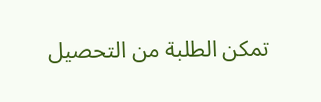تمكن الطلبة من التحصيل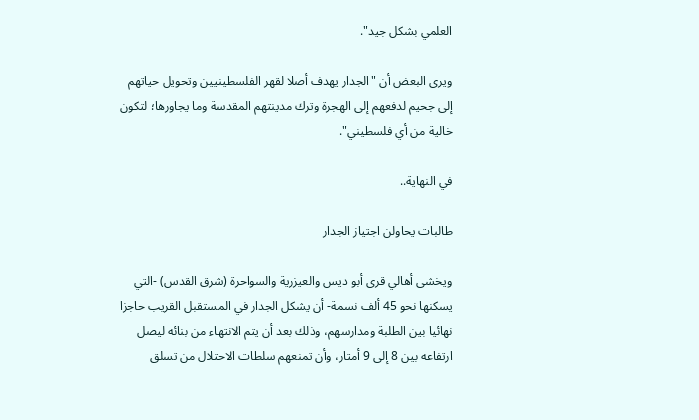العلمي بشكل جيد".

ويرى البعض أن "الجدار يهدف أصلا لقهر الفلسطينيين وتحويل حياتهم إلى جحيم لدفعهم إلى الهجرة وترك مدينتهم المقدسة وما يجاورها؛ لتكون خالية من أي فلسطيني".

في النهاية..

طالبات يحاولن اجتياز الجدار

ويخشى أهالي قرى أبو ديس والعيزرية والسواحرة (شرق القدس) -التي يسكنها نحو 45 ألف نسمة- أن يشكل الجدار في المستقبل القريب حاجزا نهائيا بين الطلبة ومدارسهم، وذلك بعد أن يتم الانتهاء من بنائه ليصل ارتفاعه بين 8 إلى 9 أمتار، وأن تمنعهم سلطات الاحتلال من تسلق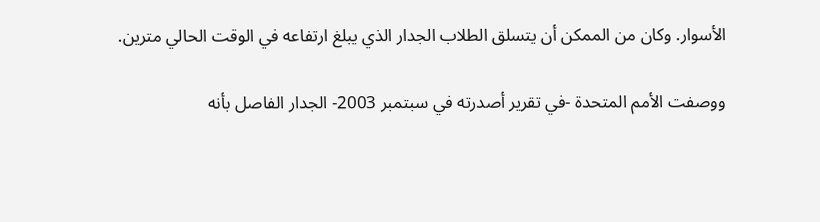الأسوار. وكان من الممكن أن يتسلق الطلاب الجدار الذي يبلغ ارتفاعه في الوقت الحالي مترين.

ووصفت الأمم المتحدة -في تقرير أصدرته في سبتمبر 2003- الجدار الفاصل بأنه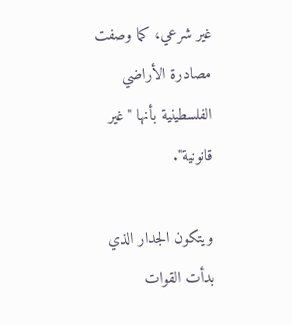غير شرعي، كما وصفت مصادرة الأراضي الفلسطينية بأنها "غير قانونية".

ويتكون الجدار الذي بدأت القوات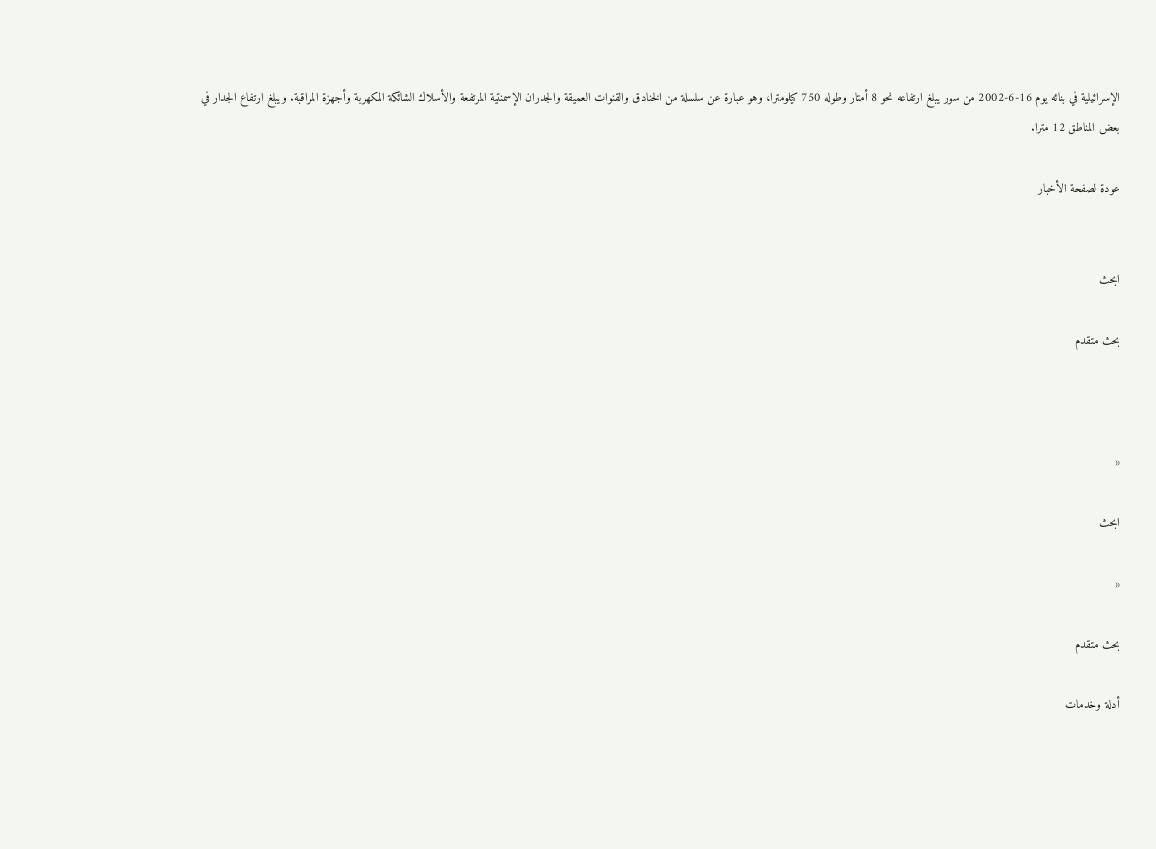الإسرائيلية في بنائه يوم 16-6-2002 من سور يبلغ ارتفاعه نحو 8 أمتار وطوله 750 كيلومترا، وهو عبارة عن سلسلة من الخنادق والقنوات العميقة والجدران الإسمنتية المرتفعة والأسلاك الشائكة المكهربة وأجهزة المراقبة. ويبلغ ارتفاع الجدار في بعض المناطق 12 مترا.

عودة لصفحة الأخبار


ابحث

بحث متقدم



«

ابحث

«

بحث متقدم

أدلة وخدمات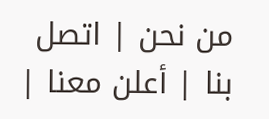من نحن | اتصل بنا | أعلن معنا |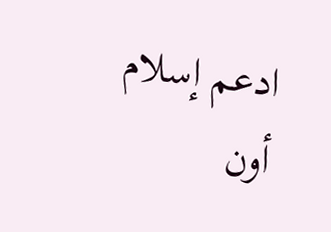ادعم إسلام أون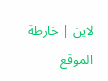لاين | خارطة الموقع